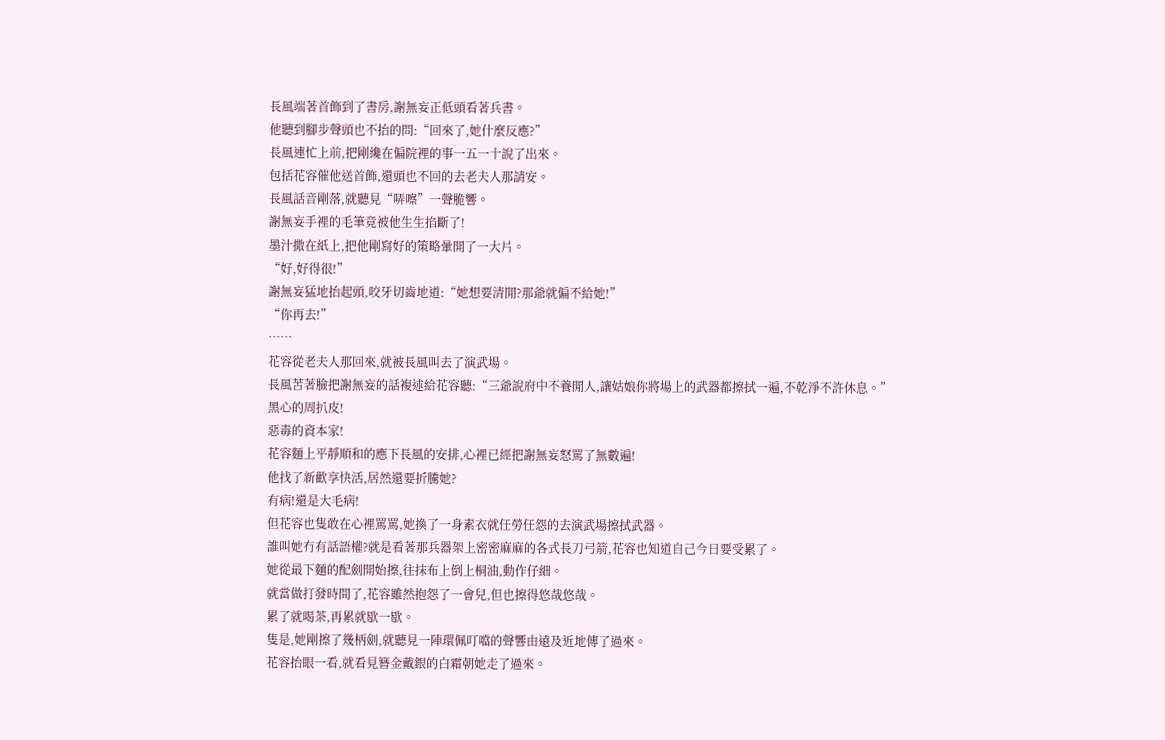長風端著首飾到了書房,謝無妄正低頭看著兵書。
他聽到腳步聲頭也不抬的問:“回來了,她什麼反應?”
長風連忙上前,把剛纔在偏院裡的事一五一十說了出來。
包括花容催他送首飾,還頭也不回的去老夫人那請安。
長風話音剛落,就聽見“哢嚓”一聲脆響。
謝無妄手裡的毛筆竟被他生生掐斷了!
墨汁撒在紙上,把他剛寫好的策略暈開了一大片。
“好,好得很!”
謝無妄猛地抬起頭,咬牙切齒地道:“她想要清閒?那爺就偏不給她!”
“你再去!”
……
花容從老夫人那回來,就被長風叫去了演武場。
長風苦著臉把謝無妄的話複述給花容聽:“三爺說府中不養閒人,讓姑娘你將場上的武器都擦拭一遍,不乾淨不許休息。”
黑心的周扒皮!
惡毒的資本家!
花容麵上平靜順和的應下長風的安排,心裡已經把謝無妄怒罵了無數遍!
他找了新歡享快活,居然還要折騰她?
有病!還是大毛病!
但花容也隻敢在心裡罵罵,她換了一身素衣就任勞任怨的去演武場擦拭武器。
誰叫她冇有話語權?就是看著那兵器架上密密麻麻的各式長刀弓箭,花容也知道自己今日要受累了。
她從最下麵的配劍開始擦,往抹布上倒上桐油,動作仔細。
就當做打發時間了,花容雖然抱怨了一會兒,但也擦得悠哉悠哉。
累了就喝茶,再累就歇一歇。
隻是,她剛擦了幾柄劍,就聽見一陣環佩叮噹的聲響由遠及近地傳了過來。
花容抬眼一看,就看見簪金戴銀的白霜朝她走了過來。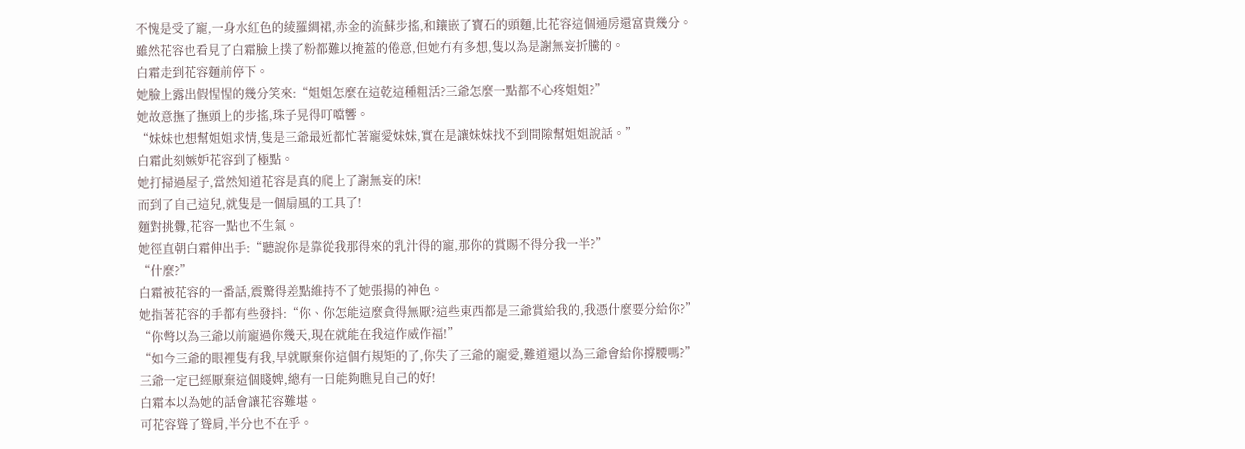不愧是受了寵,一身水紅色的綾羅綢裙,赤金的流蘇步搖,和鑲嵌了寶石的頭麵,比花容這個通房還富貴幾分。
雖然花容也看見了白霜臉上撲了粉都難以掩蓋的倦意,但她冇有多想,隻以為是謝無妄折騰的。
白霜走到花容麵前停下。
她臉上露出假惺惺的幾分笑來:“姐姐怎麼在這乾這種粗活?三爺怎麼一點都不心疼姐姐?”
她故意撫了撫頭上的步搖,珠子晃得叮噹響。
“妹妹也想幫姐姐求情,隻是三爺最近都忙著寵愛妹妹,實在是讓妹妹找不到間隙幫姐姐說話。”
白霜此刻嫉妒花容到了極點。
她打掃過屋子,當然知道花容是真的爬上了謝無妄的床!
而到了自己這兒,就隻是一個扇風的工具了!
麵對挑釁,花容一點也不生氣。
她徑直朝白霜伸出手:“聽說你是靠從我那得來的乳汁得的寵,那你的賞賜不得分我一半?”
“什麼?”
白霜被花容的一番話,震驚得差點維持不了她張揚的神色。
她指著花容的手都有些發抖:“你、你怎能這麼貪得無厭?這些東西都是三爺賞給我的,我憑什麼要分給你?”
“你彆以為三爺以前寵過你幾天,現在就能在我這作威作福!”
“如今三爺的眼裡隻有我,早就厭棄你這個冇規矩的了,你失了三爺的寵愛,難道還以為三爺會給你撐腰嗎?”
三爺一定已經厭棄這個賤婢,總有一日能夠瞧見自己的好!
白霜本以為她的話會讓花容難堪。
可花容聳了聳肩,半分也不在乎。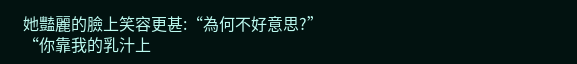她豔麗的臉上笑容更甚:“為何不好意思?”
“你靠我的乳汁上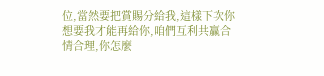位,當然要把賞賜分給我,這樣下次你想要我才能再給你,咱們互利共贏合情合理,你怎麼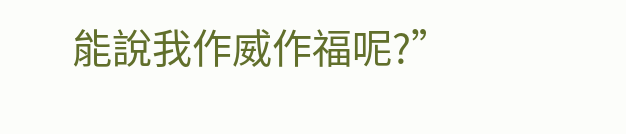能說我作威作福呢?”